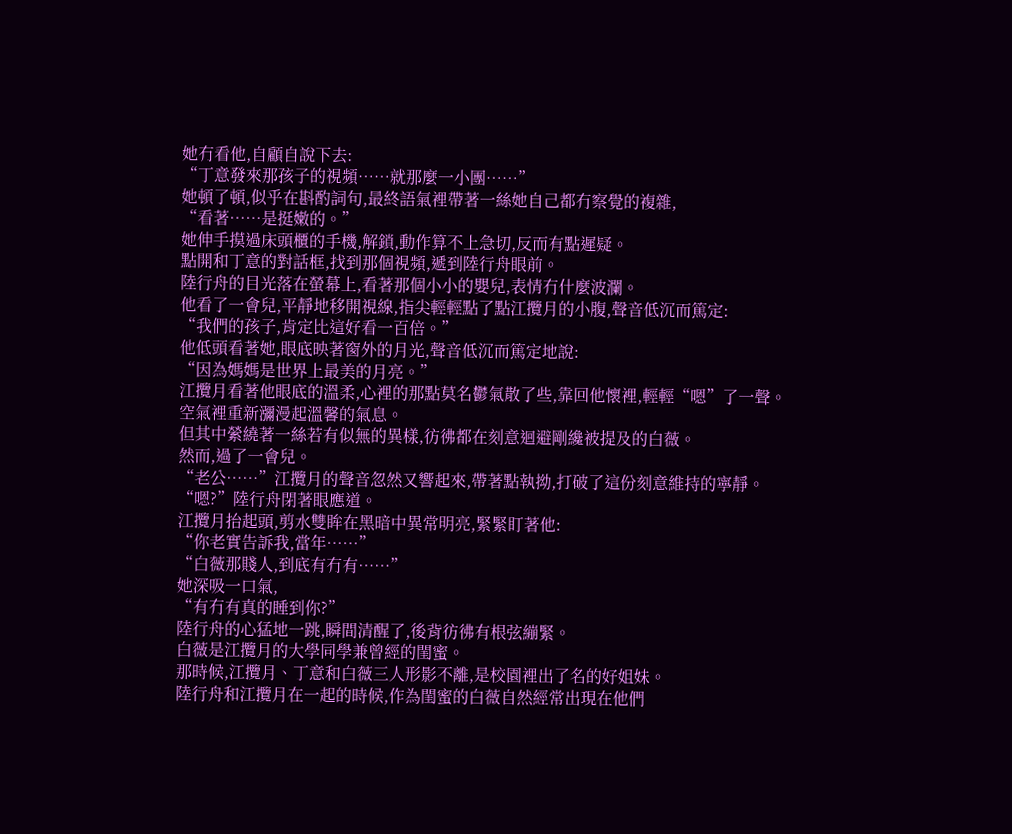她冇看他,自顧自說下去:
“丁意發來那孩子的視頻……就那麼一小團……”
她頓了頓,似乎在斟酌詞句,最終語氣裡帶著一絲她自己都冇察覺的複雜,
“看著……是挺嫩的。”
她伸手摸過床頭櫃的手機,解鎖,動作算不上急切,反而有點遲疑。
點開和丁意的對話框,找到那個視頻,遞到陸行舟眼前。
陸行舟的目光落在螢幕上,看著那個小小的嬰兒,表情冇什麼波瀾。
他看了一會兒,平靜地移開視線,指尖輕輕點了點江攬月的小腹,聲音低沉而篤定:
“我們的孩子,肯定比這好看一百倍。”
他低頭看著她,眼底映著窗外的月光,聲音低沉而篤定地說:
“因為媽媽是世界上最美的月亮。”
江攬月看著他眼底的溫柔,心裡的那點莫名鬱氣散了些,靠回他懷裡,輕輕“嗯”了一聲。
空氣裡重新瀰漫起溫馨的氣息。
但其中縈繞著一絲若有似無的異樣,彷彿都在刻意迴避剛纔被提及的白薇。
然而,過了一會兒。
“老公……”江攬月的聲音忽然又響起來,帶著點執拗,打破了這份刻意維持的寧靜。
“嗯?”陸行舟閉著眼應道。
江攬月抬起頭,剪水雙眸在黑暗中異常明亮,緊緊盯著他:
“你老實告訴我,當年……”
“白薇那賤人,到底有冇有……”
她深吸一口氣,
“有冇有真的睡到你?”
陸行舟的心猛地一跳,瞬間清醒了,後背彷彿有根弦繃緊。
白薇是江攬月的大學同學兼曾經的閨蜜。
那時候,江攬月、丁意和白薇三人形影不離,是校園裡出了名的好姐妹。
陸行舟和江攬月在一起的時候,作為閨蜜的白薇自然經常出現在他們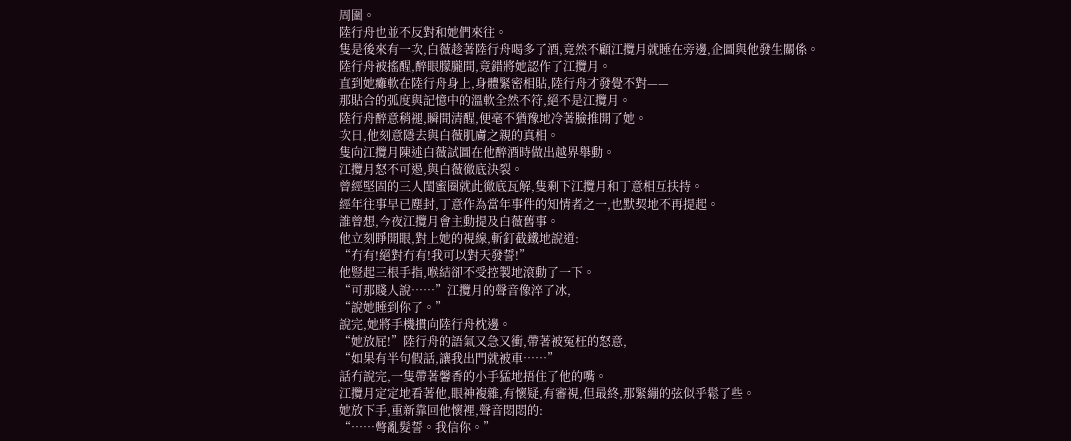周圍。
陸行舟也並不反對和她們來往。
隻是後來有一次,白薇趁著陸行舟喝多了酒,竟然不顧江攬月就睡在旁邊,企圖與他發生關係。
陸行舟被搖醒,醉眼朦朧間,竟錯將她認作了江攬月。
直到她癱軟在陸行舟身上,身體緊密相貼,陸行舟才發覺不對——
那貼合的弧度與記憶中的溫軟全然不符,絕不是江攬月。
陸行舟醉意稍褪,瞬間清醒,便毫不猶豫地冷著臉推開了她。
次日,他刻意隱去與白薇肌膚之親的真相。
隻向江攬月陳述白薇試圖在他醉酒時做出越界舉動。
江攬月怒不可遏,與白薇徹底決裂。
曾經堅固的三人閨蜜圈就此徹底瓦解,隻剩下江攬月和丁意相互扶持。
經年往事早已塵封,丁意作為當年事件的知情者之一,也默契地不再提起。
誰曾想,今夜江攬月會主動提及白薇舊事。
他立刻睜開眼,對上她的視線,斬釘截鐵地說道:
“冇有!絕對冇有!我可以對天發誓!”
他豎起三根手指,喉結卻不受控製地滾動了一下。
“可那賤人說……”江攬月的聲音像淬了冰,
“說她睡到你了。”
說完,她將手機摜向陸行舟枕邊。
“她放屁!”陸行舟的語氣又急又衝,帶著被冤枉的怒意,
“如果有半句假話,讓我出門就被車……”
話冇說完,一隻帶著馨香的小手猛地捂住了他的嘴。
江攬月定定地看著他,眼神複雜,有懷疑,有審視,但最終,那緊繃的弦似乎鬆了些。
她放下手,重新靠回他懷裡,聲音悶悶的:
“……彆亂髮誓。我信你。”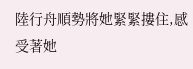陸行舟順勢將她緊緊摟住,感受著她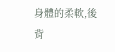身體的柔軟,後背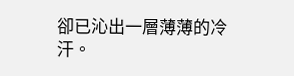卻已沁出一層薄薄的冷汗。